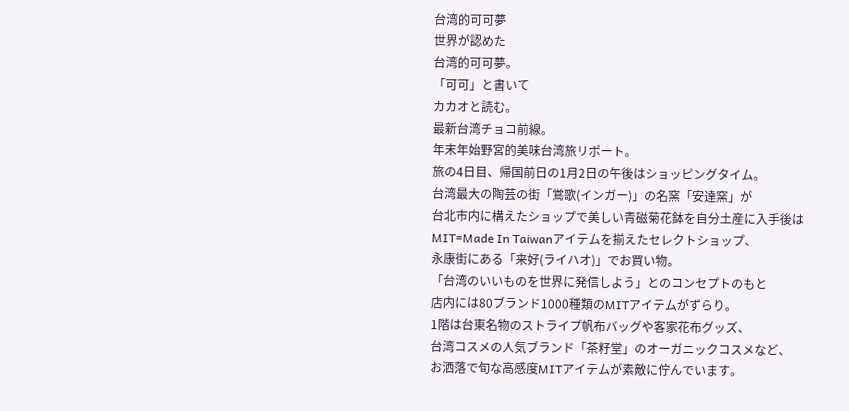台湾的可可夢
世界が認めた
台湾的可可夢。
「可可」と書いて
カカオと読む。
最新台湾チョコ前線。
年末年始野宮的美味台湾旅リポート。
旅の4日目、帰国前日の1月2日の午後はショッピングタイム。
台湾最大の陶芸の街「鴬歌(インガー)」の名窯「安達窯」が
台北市内に構えたショップで美しい青磁菊花鉢を自分土産に入手後は
MIT=Made In Taiwanアイテムを揃えたセレクトショップ、
永康街にある「来好(ライハオ)」でお買い物。
「台湾のいいものを世界に発信しよう」とのコンセプトのもと
店内には80ブランド1000種類のMITアイテムがずらり。
1階は台東名物のストライプ帆布バッグや客家花布グッズ、
台湾コスメの人気ブランド「茶籽堂」のオーガニックコスメなど、
お洒落で旬な高感度MITアイテムが素敵に佇んでいます。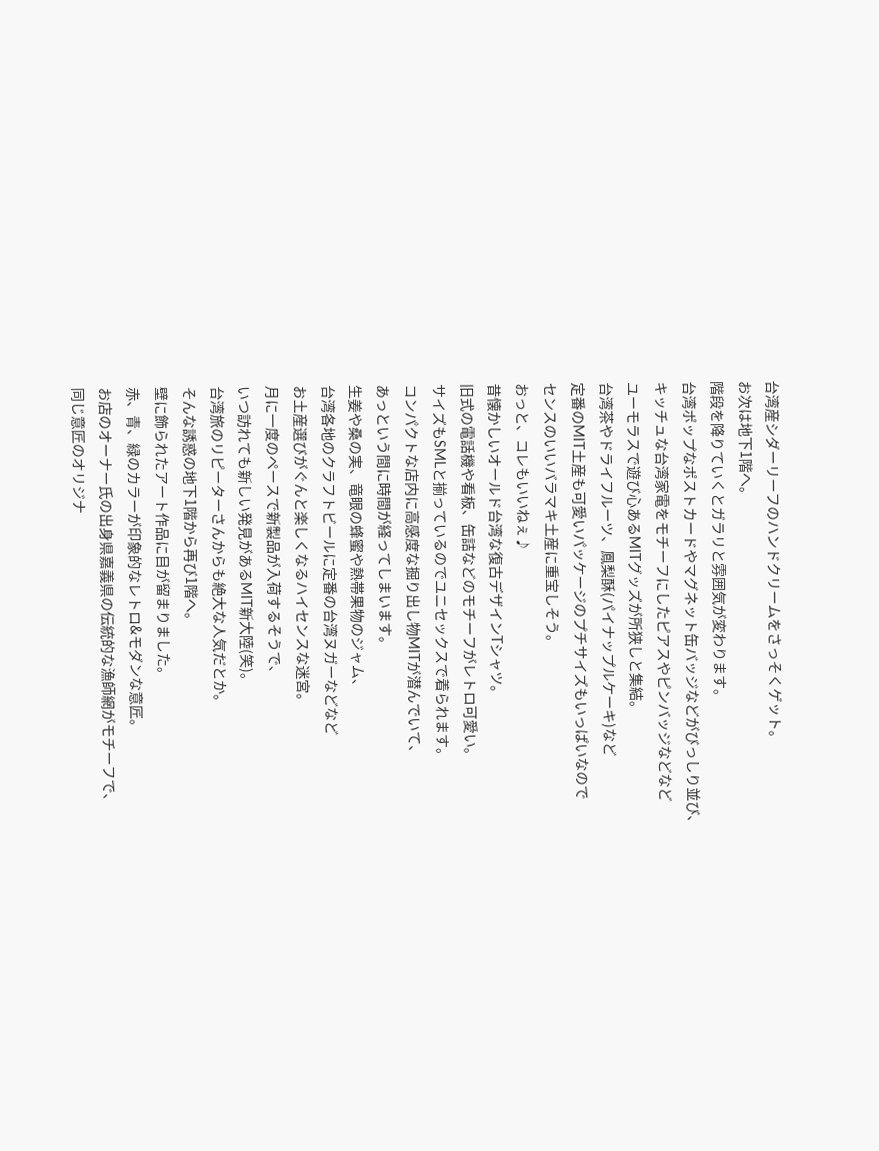台湾産シダーリーフのハンドクリームをさっそくゲット。
お次は地下1階へ。
階段を降りていくとガラリと雰囲気が変わります。
台湾ポップなポストカードやマグネット缶バッジなどがびっしり並び、
キッチュな台湾家電をモチーフにしたピアスやピンバッジなどなど
ユーモラスで遊び心あるMITグッズが所狭しと集結。
台湾茶やドライフルーツ、鳳梨酥(パイナップルケーキ)など
定番のMIT土産も可愛いパッケージのプチサイズもいっぱいなので
センスのいいバラマキ土産に重宝しそう。
おっと、コレもいいねぇ♪
昔懐かしいオールド台湾な復古デザインTシャツ。
旧式の電話機や看板、缶詰などのモチーフがレトロ可愛い。
サイズもSMLと揃っているのでユニセックスで着られます。
コンパクトな店内に高感度な掘り出し物MITが潜んでいて、
あっという間に時間が経ってしまいます。
生姜や桑の実、竜眼の蜂蜜や熱帯果物のジャム、
台湾各地のクラフトビールに定番の台湾ヌガーなどなど
お土産選びがぐんと楽しくなるハイセンスな迷宮。
月に一度のペースで新製品が入荷するそうで、
いつ訪れても新しい発見があるMIT新大陸(笑)。
台湾旅のリピーターさんからも絶大な人気だとか。
そんな誘惑の地下1階から再び1階へ。
壁に飾られたアート作品に目が留まりました。
赤、青、緑のカラーが印象的なレトロ&モダンな意匠。
お店のオーナー氏の出身県嘉義県の伝統的な漁師網がモチーフで、
同じ意匠のオリジナ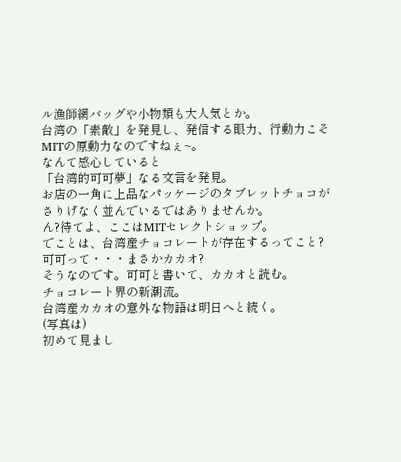ル漁師網バッグや小物類も大人気とか。
台湾の「素敵」を発見し、発信する眼力、行動力こそ
MITの原動力なのですねぇ~。
なんて感心していると
「台湾的可可夢」なる文言を発見。
お店の一角に上品なパッケージのタブレットチョコが
さりげなく並んでいるではありませんか。
ん?待てよ、ここはMITセレクトショップ。
でことは、台湾産チョコレートが存在するってこと?
可可って・・・まさかカカオ?
そうなのです。可可と書いて、カカオと読む。
チョコレート界の新潮流。
台湾産カカオの意外な物語は明日へと続く。
(写真は)
初めて見まし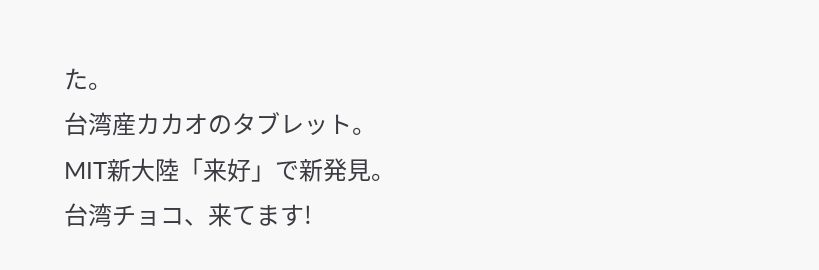た。
台湾産カカオのタブレット。
MIT新大陸「来好」で新発見。
台湾チョコ、来てます!